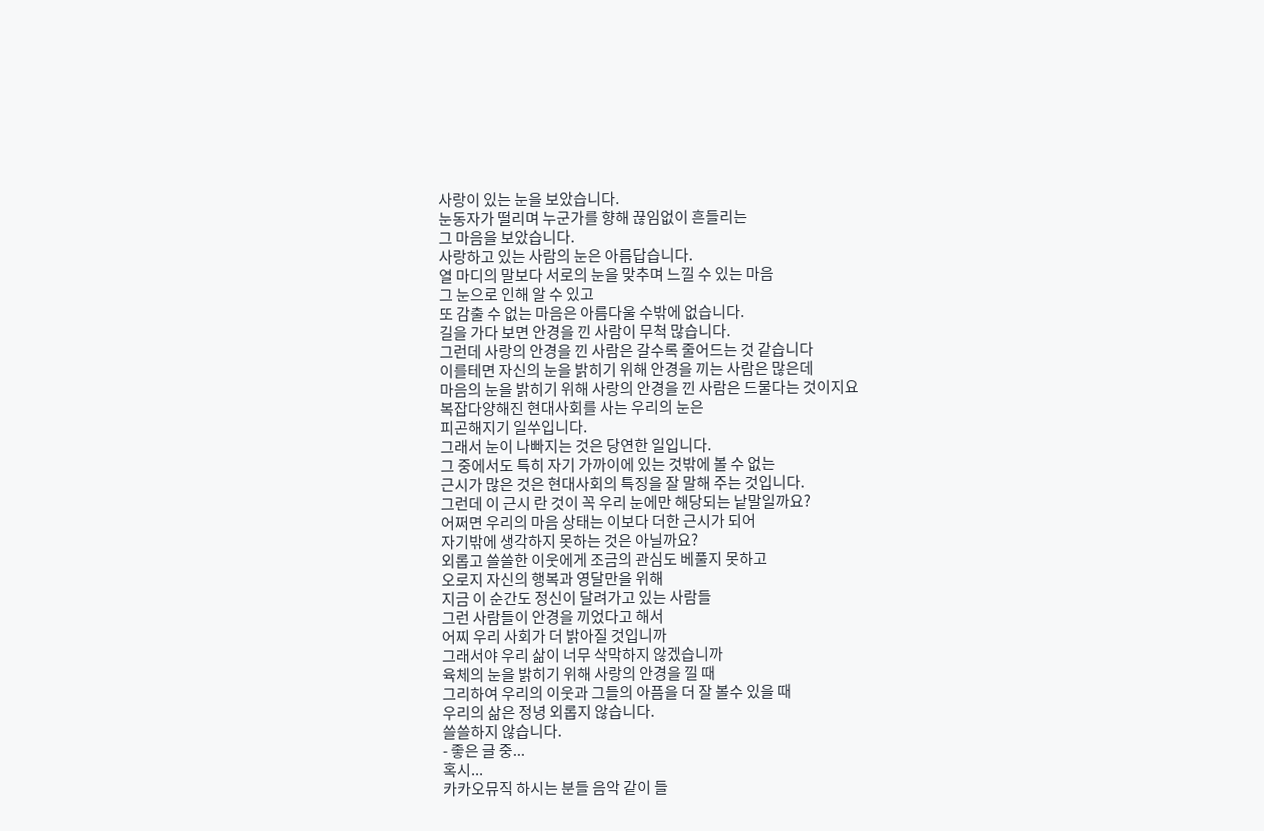사랑이 있는 눈을 보았습니다.
눈동자가 떨리며 누군가를 향해 끊임없이 흔들리는
그 마음을 보았습니다.
사랑하고 있는 사람의 눈은 아름답습니다.
열 마디의 말보다 서로의 눈을 맞추며 느낄 수 있는 마음
그 눈으로 인해 알 수 있고
또 감출 수 없는 마음은 아름다울 수밖에 없습니다.
길을 가다 보면 안경을 낀 사람이 무척 많습니다.
그런데 사랑의 안경을 낀 사람은 갈수록 줄어드는 것 같습니다
이를테면 자신의 눈을 밝히기 위해 안경을 끼는 사람은 많은데
마음의 눈을 밝히기 위해 사랑의 안경을 낀 사람은 드물다는 것이지요
복잡다양해진 현대사회를 사는 우리의 눈은
피곤해지기 일쑤입니다.
그래서 눈이 나빠지는 것은 당연한 일입니다.
그 중에서도 특히 자기 가까이에 있는 것밖에 볼 수 없는
근시가 많은 것은 현대사회의 특징을 잘 말해 주는 것입니다.
그런데 이 근시 란 것이 꼭 우리 눈에만 해당되는 낱말일까요?
어쩌면 우리의 마음 상태는 이보다 더한 근시가 되어
자기밖에 생각하지 못하는 것은 아닐까요?
외롭고 쓸쓸한 이웃에게 조금의 관심도 베풀지 못하고
오로지 자신의 행복과 영달만을 위해
지금 이 순간도 정신이 달려가고 있는 사람들
그런 사람들이 안경을 끼었다고 해서
어찌 우리 사회가 더 밝아질 것입니까
그래서야 우리 삶이 너무 삭막하지 않겠습니까
육체의 눈을 밝히기 위해 사랑의 안경을 낄 때
그리하여 우리의 이웃과 그들의 아픔을 더 잘 볼수 있을 때
우리의 삶은 정녕 외롭지 않습니다.
쓸쓸하지 않습니다.
- 좋은 글 중...
혹시...
카카오뮤직 하시는 분들 음악 같이 들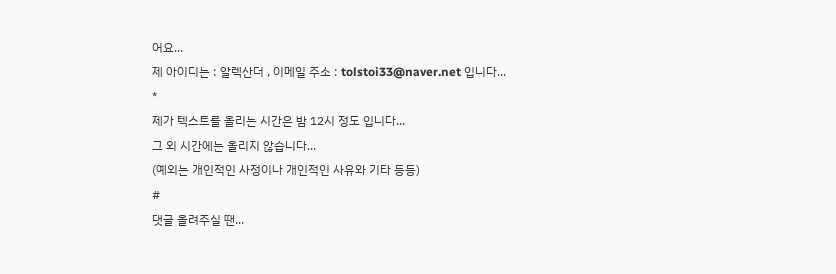어요...
제 아이디는 : 알렉산더 , 이메일 주소 : tolstoi33@naver.net 입니다...
*
제가 텍스트를 올리는 시간은 밤 12시 정도 입니다...
그 외 시간에는 올리지 않습니다...
(예외는 개인적인 사정이나 개인적인 사유와 기타 등등)
#
댓글 올려주실 땐...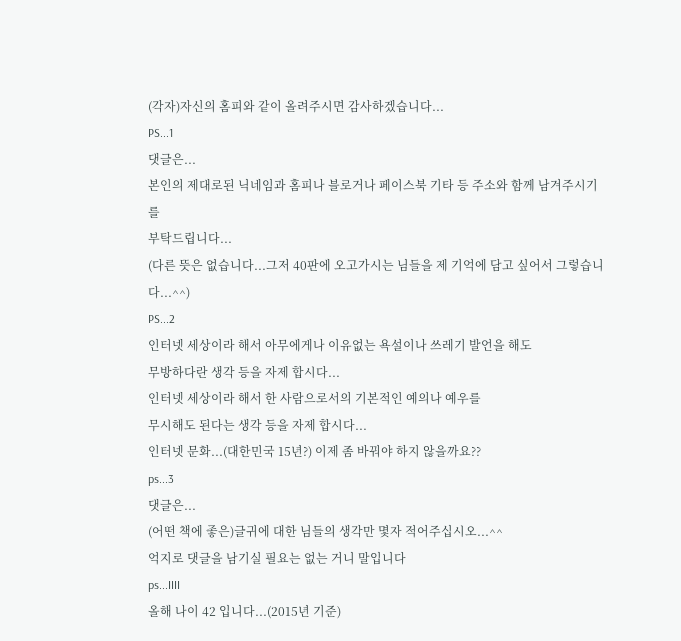(각자)자신의 홈피와 같이 올려주시면 감사하겠습니다...
PS...1
댓글은...
본인의 제대로된 닉네임과 홈피나 블로거나 페이스북 기타 등 주소와 함께 남겨주시기를
부탁드립니다...
(다른 뜻은 없습니다...그저 40판에 오고가시는 님들을 제 기억에 담고 싶어서 그렇습니다...^^)
PS...2
인터넷 세상이라 해서 아무에게나 이유없는 욕설이나 쓰레기 발언을 해도
무방하다란 생각 등을 자제 합시다...
인터넷 세상이라 해서 한 사람으로서의 기본적인 예의나 예우를
무시해도 된다는 생각 등을 자제 합시다...
인터넷 문화...(대한민국 15년?) 이제 좀 바꿔야 하지 않을까요??
ps...3
댓글은...
(어떤 책에 좋은)글귀에 대한 님들의 생각만 몇자 적어주십시오...^^
억지로 댓글을 남기실 필요는 없는 거니 말입니다
ps...IIII
올해 나이 42 입니다...(2015년 기준)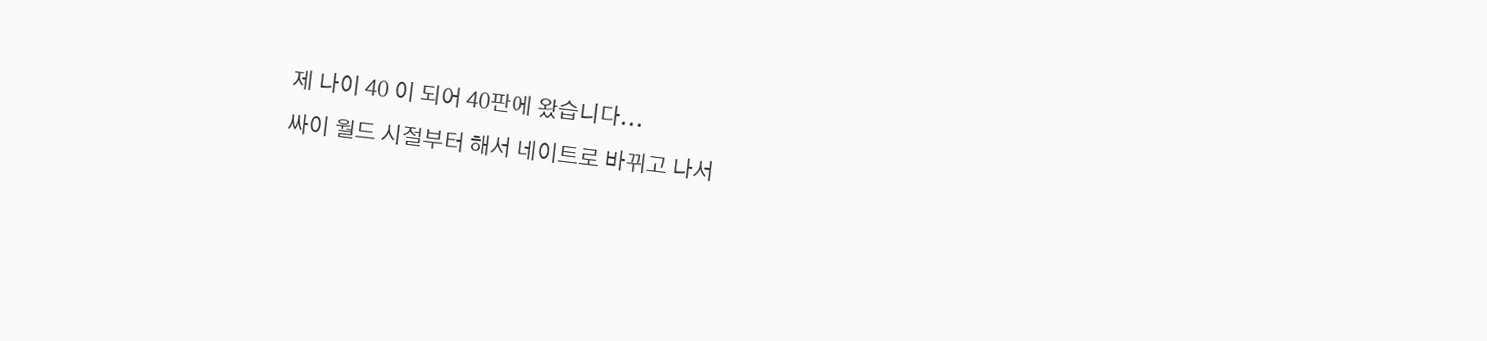제 나이 40 이 되어 40판에 왔습니다...
싸이 월드 시절부터 해서 네이트로 바뀌고 나서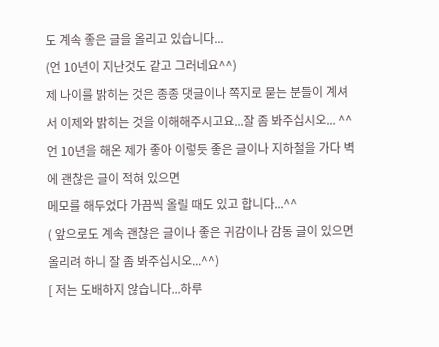도 계속 좋은 글을 올리고 있습니다...
(언 10년이 지난것도 같고 그러네요^^)
제 나이를 밝히는 것은 종종 댓글이나 쪽지로 묻는 분들이 계셔서 이제와 밝히는 것을 이해해주시고요...잘 좀 봐주십시오... ^^
언 10년을 해온 제가 좋아 이렇듯 좋은 글이나 지하철을 가다 벽에 괜찮은 글이 적혀 있으면
메모를 해두었다 가끔씩 올릴 때도 있고 합니다...^^
( 앞으로도 계속 괜찮은 글이나 좋은 귀감이나 감동 글이 있으면 올리려 하니 잘 좀 봐주십시오...^^)
[ 저는 도배하지 않습니다...하루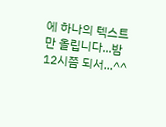에 하나의 텍스트만 올립니다...밤 12시쯤 되서...^^